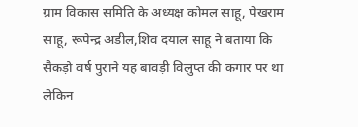ग्राम विकास समिति के अध्यक्ष कोमल साहू, पेखराम साहू, रूपेन्द्र अडील,शिव दयाल साहू ने बताया कि सैकड़ो वर्ष पुराने यह बावड़ी विलुप्त की कगार पर था लेकिन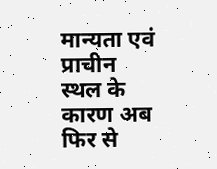मान्यता एवं प्राचीन स्थल के कारण अब फिर से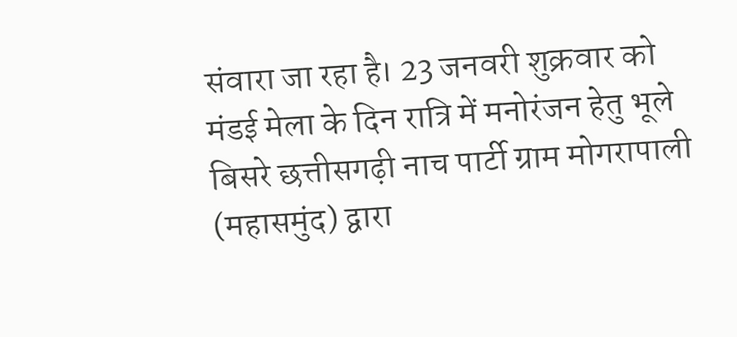संवारा जा रहा है। 23 जनवरी शुक्रवार को मंडई मेला के दिन रात्रि में मनोरंजन हेतु भूले बिसरे छत्तीसगढ़ी नाच पार्टी ग्राम मोगरापाली (महासमुंद) द्वारा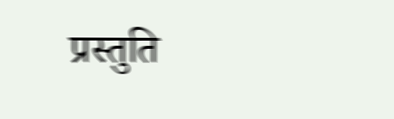प्रस्तुति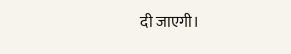दी जाएगी।